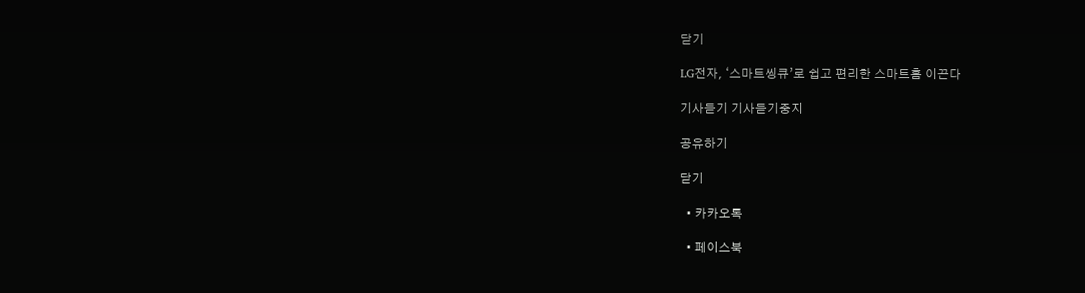닫기

LG전자, ‘스마트씽큐’로 쉽고 편리한 스마트홈 이끈다

기사듣기 기사듣기중지

공유하기

닫기

  • 카카오톡

  • 페이스북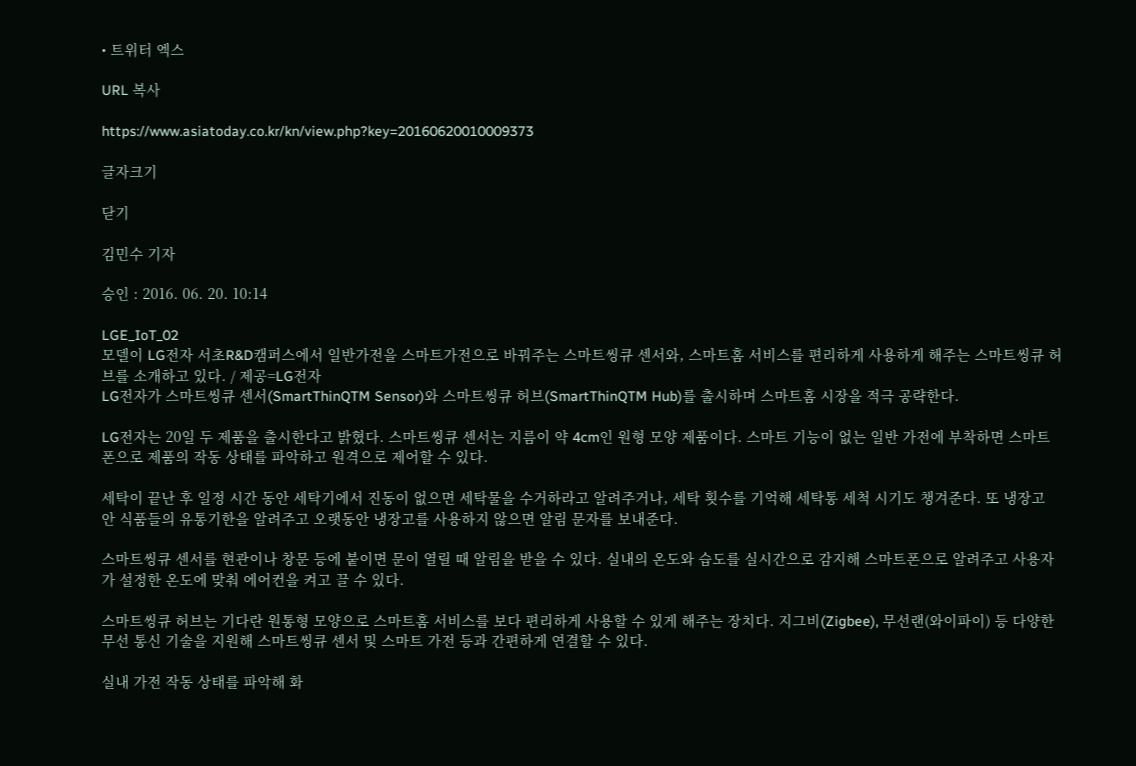• 트위터 엑스

URL 복사

https://www.asiatoday.co.kr/kn/view.php?key=20160620010009373

글자크기

닫기

김민수 기자

승인 : 2016. 06. 20. 10:14

LGE_IoT_02
모델이 LG전자 서초R&D캠퍼스에서 일반가전을 스마트가전으로 바꿔주는 스마트씽큐 센서와, 스마트홈 서비스를 편리하게 사용하게 해주는 스마트씽큐 허브를 소개하고 있다. / 제공=LG전자
LG전자가 스마트씽큐 센서(SmartThinQTM Sensor)와 스마트씽큐 허브(SmartThinQTM Hub)를 출시하며 스마트홈 시장을 적극 공략한다.

LG전자는 20일 두 제품을 출시한다고 밝혔다. 스마트씽큐 센서는 지름이 약 4cm인 원형 모양 제품이다. 스마트 기능이 없는 일반 가전에 부착하면 스마트폰으로 제품의 작동 상태를 파악하고 원격으로 제어할 수 있다.

세탁이 끝난 후 일정 시간 동안 세탁기에서 진동이 없으면 세탁물을 수거하라고 알려주거나, 세탁 횟수를 기억해 세탁통 세척 시기도 챙겨준다. 또 냉장고 안 식품들의 유통기한을 알려주고 오랫동안 냉장고를 사용하지 않으면 알림 문자를 보내준다.

스마트씽큐 센서를 현관이나 창문 등에 붙이면 문이 열릴 때 알림을 받을 수 있다. 실내의 온도와 습도를 실시간으로 감지해 스마트폰으로 알려주고 사용자가 설정한 온도에 맞춰 에어컨을 켜고 끌 수 있다.

스마트씽큐 허브는 기다란 원통형 모양으로 스마트홈 서비스를 보다 편리하게 사용할 수 있게 해주는 장치다. 지그비(Zigbee), 무선랜(와이파이) 등 다양한 무선 통신 기술을 지원해 스마트씽큐 센서 및 스마트 가전 등과 간편하게 연결할 수 있다.

실내 가전 작동 상태를 파악해 화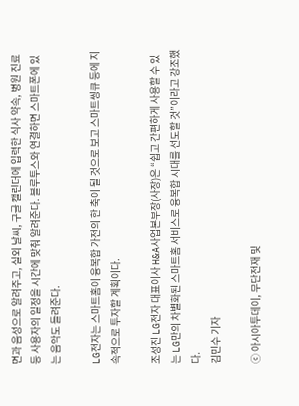면과 음성으로 알려주고, 실외 날씨, 구글 캘린더에 입력한 식사 약속, 병원 진료 등 사용자의 일정을 시간에 맞춰 알려준다. 블루투스와 연결하면 스마트폰에 있는 음악도 들려준다.

LG전자는 스마트홈이 융복합 가전의 한 축이 될 것으로 보고 스마트씽큐 등에 지속적으로 투자할 계획이다.

조성진 LG전자 대표이사 H&A사업본부장(사장)은 “쉽고 간편하게 사용할 수 있는 LG만의 차별화된 스마트홈 서비스로 융복합 시대를 선도할 것”이라고 강조했다.
김민수 기자

ⓒ 아시아투데이, 무단전재 및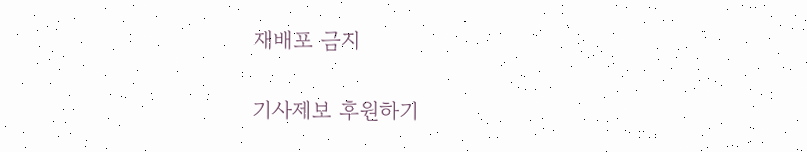재배포 금지

기사제보 후원하기